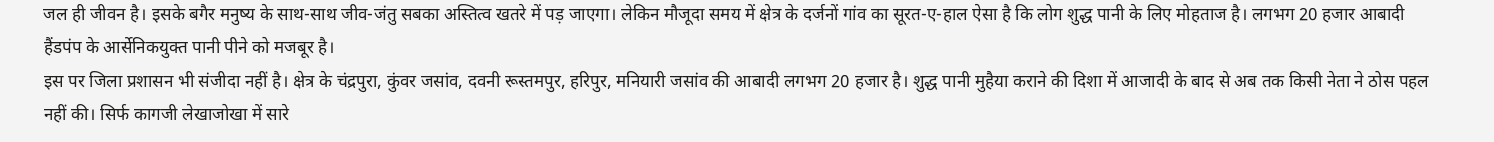जल ही जीवन है। इसके बगैर मनुष्य के साथ-साथ जीव-जंतु सबका अस्तित्व खतरे में पड़ जाएगा। लेकिन मौजूदा समय में क्षेत्र के दर्जनों गांव का सूरत-ए-हाल ऐसा है कि लोग शुद्ध पानी के लिए मोहताज है। लगभग 20 हजार आबादी हैंडपंप के आर्सेनिकयुक्त पानी पीने को मजबूर है।
इस पर जिला प्रशासन भी संजीदा नहीं है। क्षेत्र के चंद्रपुरा, कुंवर जसांव, दवनी रूस्तमपुर, हरिपुर, मनियारी जसांव की आबादी लगभग 20 हजार है। शुद्ध पानी मुहैया कराने की दिशा में आजादी के बाद से अब तक किसी नेता ने ठोस पहल नहीं की। सिर्फ कागजी लेखाजोखा में सारे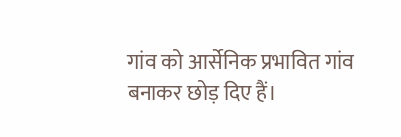गांव को आर्सेनिक प्रभावित गांव बनाकर छोड़ दिए हैं।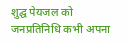शुद्घ पेयजल को जनप्रतिनिधि कभी अपना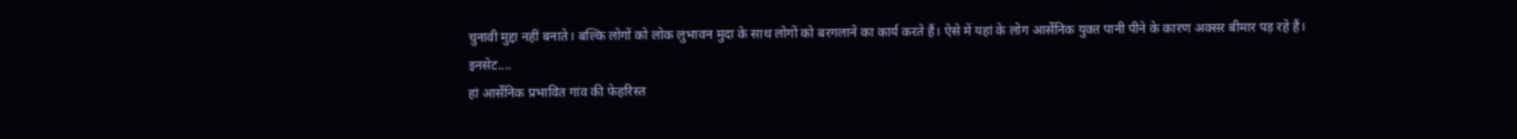चुनावी मुद्दा नहीं बनाते। बल्कि लोगों को लोक लुभावन मुदा के साथ लोगों को बरगलाने का कार्य करते हैं। ऐसे में यहां के लोग आर्सेनिक युक्त पानी पीने के कारण अक्सर बीमार पड़ रहे हैं।
इनसेट....
हां आर्सेनिक प्रभावित गांव की फेहरिस्त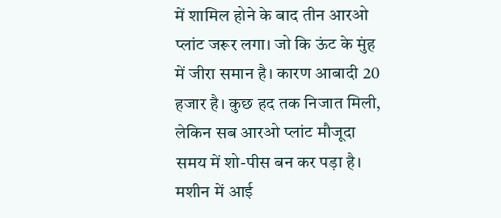में शामिल होने के बाद तीन आरओ प्लांट जरूर लगा। जो कि ऊंट के मुंह में जीरा समान है। कारण आबादी 20 हजार है। कुछ हद तक निजात मिली, लेकिन सब आरओ प्लांट मौजूदा समय में शो-पीस बन कर पड़ा है। मशीन में आई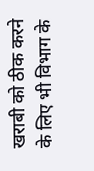खराबी को ठीक करने के लिए भी विभाग के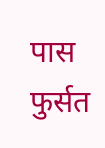पास फुर्सत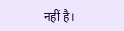नहीं है।